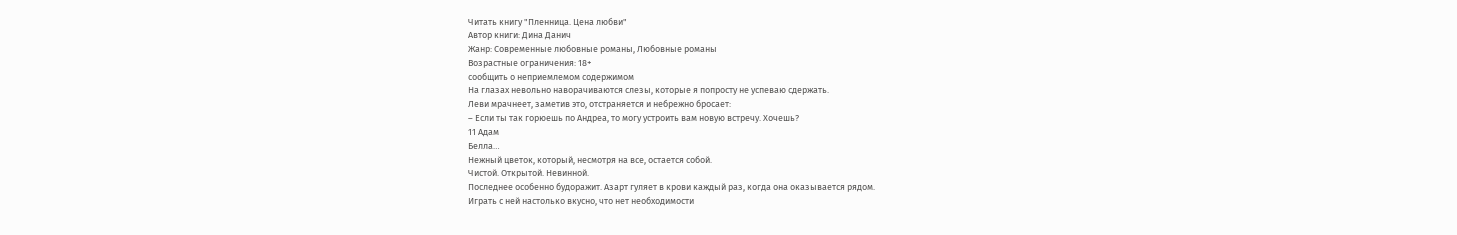Читать книгу "Пленница. Цена любви"
Автор книги: Дина Данич
Жанр: Современные любовные романы, Любовные романы
Возрастные ограничения: 18+
сообщить о неприемлемом содержимом
На глазах невольно наворачиваются слезы, которые я попросту не успеваю сдержать.
Леви мрачнеет, заметив это, отстраняется и небрежно бросает:
– Если ты так горюешь по Андреа, то могу устроить вам новую встречу. Хочешь?
11 Адам
Белла…
Нежный цветок, который, несмотря на все, остается собой.
Чистой. Открытой. Невинной.
Последнее особенно будоражит. Азарт гуляет в крови каждый раз, когда она оказывается рядом.
Играть с ней настолько вкусно, что нет необходимости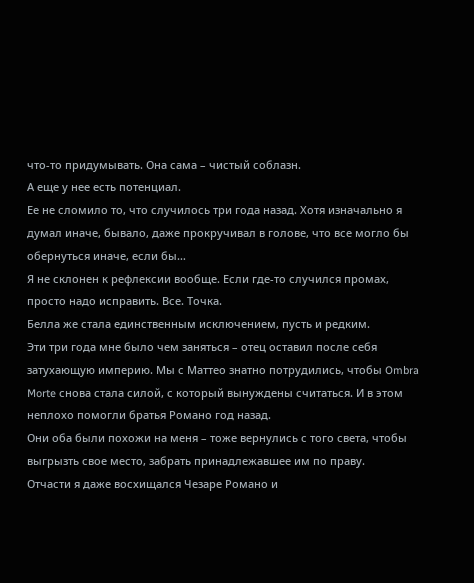что-то придумывать. Она сама – чистый соблазн.
А еще у нее есть потенциал.
Ее не сломило то, что случилось три года назад. Хотя изначально я думал иначе, бывало, даже прокручивал в голове, что все могло бы обернуться иначе, если бы…
Я не склонен к рефлексии вообще. Если где-то случился промах, просто надо исправить. Все. Точка.
Белла же стала единственным исключением, пусть и редким.
Эти три года мне было чем заняться – отец оставил после себя затухающую империю. Мы с Маттео знатно потрудились, чтобы Ombra Morte снова стала силой, с который вынуждены считаться. И в этом неплохо помогли братья Романо год назад.
Они оба были похожи на меня – тоже вернулись с того света, чтобы выгрызть свое место, забрать принадлежавшее им по праву.
Отчасти я даже восхищался Чезаре Романо и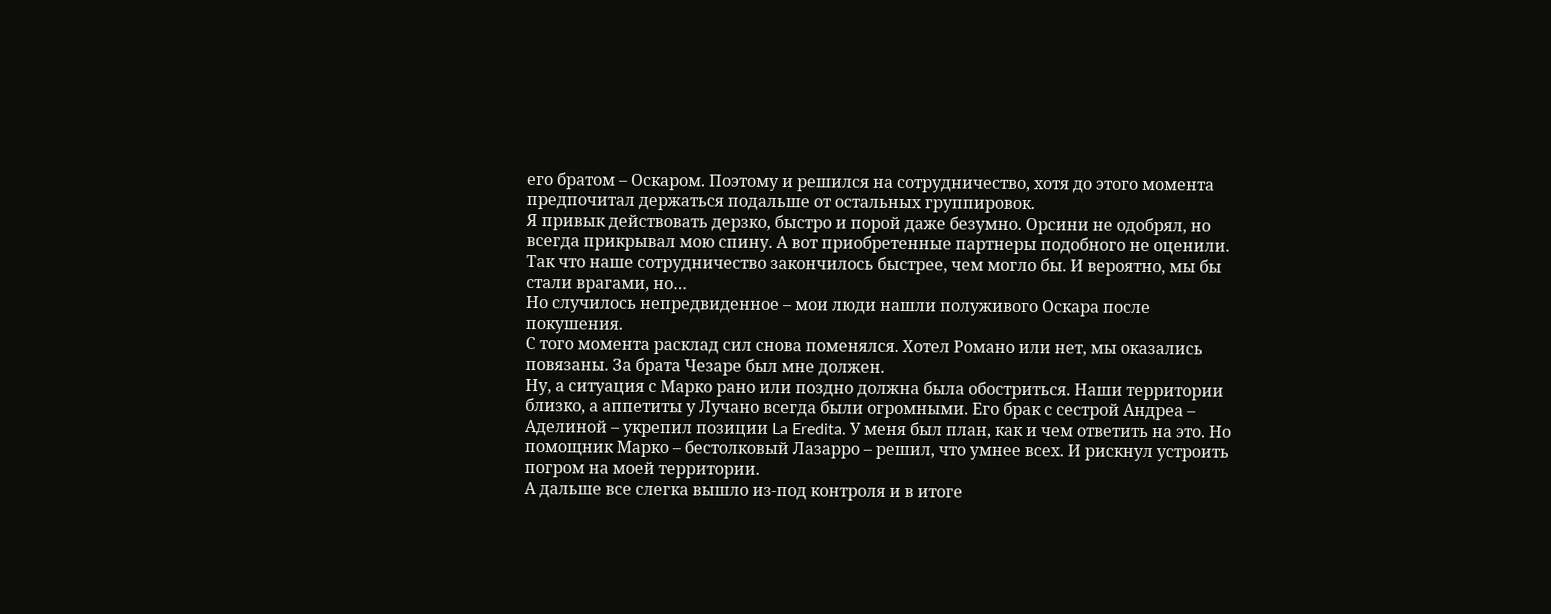его братом – Оскаром. Поэтому и решился на сотрудничество, хотя до этого момента предпочитал держаться подальше от остальных группировок.
Я привык действовать дерзко, быстро и порой даже безумно. Орсини не одобрял, но всегда прикрывал мою спину. А вот приобретенные партнеры подобного не оценили. Так что наше сотрудничество закончилось быстрее, чем могло бы. И вероятно, мы бы стали врагами, но…
Но случилось непредвиденное – мои люди нашли полуживого Оскара после покушения.
С того момента расклад сил снова поменялся. Хотел Романо или нет, мы оказались повязаны. За брата Чезаре был мне должен.
Ну, а ситуация с Марко рано или поздно должна была обостриться. Наши территории близко, а аппетиты у Лучано всегда были огромными. Его брак с сестрой Андреа – Аделиной – укрепил позиции La Eredita. У меня был план, как и чем ответить на это. Но помощник Марко – бестолковый Лазарро – решил, что умнее всех. И рискнул устроить погром на моей территории.
А дальше все слегка вышло из-под контроля и в итоге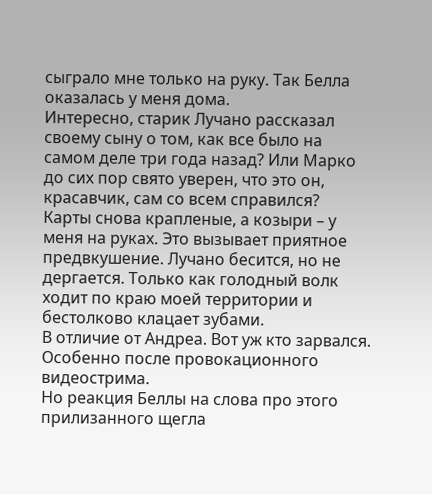сыграло мне только на руку. Так Белла оказалась у меня дома.
Интересно, старик Лучано рассказал своему сыну о том, как все было на самом деле три года назад? Или Марко до сих пор свято уверен, что это он, красавчик, сам со всем справился?
Карты снова крапленые, а козыри – у меня на руках. Это вызывает приятное предвкушение. Лучано бесится, но не дергается. Только как голодный волк ходит по краю моей территории и бестолково клацает зубами.
В отличие от Андреа. Вот уж кто зарвался. Особенно после провокационного видеострима.
Но реакция Беллы на слова про этого прилизанного щегла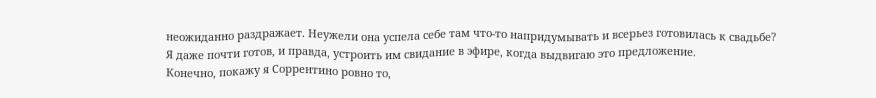неожиданно раздражает. Неужели она успела себе там что-то напридумывать и всерьез готовилась к свадьбе?
Я даже почти готов, и правда, устроить им свидание в эфире, когда выдвигаю это предложение.
Конечно, покажу я Соррентино ровно то,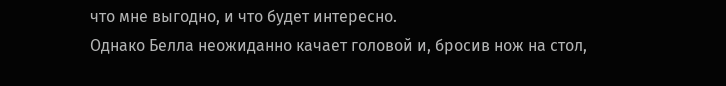что мне выгодно, и что будет интересно.
Однако Белла неожиданно качает головой и, бросив нож на стол,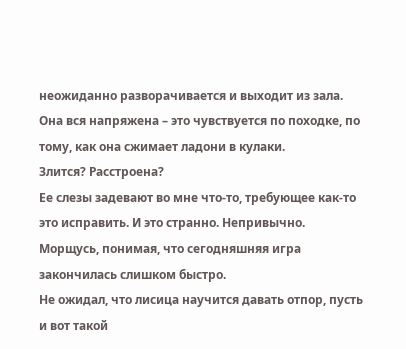неожиданно разворачивается и выходит из зала.
Она вся напряжена – это чувствуется по походке, по тому, как она сжимает ладони в кулаки.
Злится? Расстроена?
Ее слезы задевают во мне что-то, требующее как-то это исправить. И это странно. Непривычно.
Морщусь, понимая, что сегодняшняя игра закончилась слишком быстро.
Не ожидал, что лисица научится давать отпор, пусть и вот такой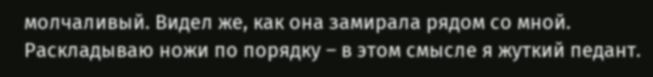молчаливый. Видел же, как она замирала рядом со мной.
Раскладываю ножи по порядку – в этом смысле я жуткий педант.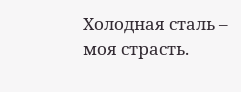Холодная сталь – моя страсть.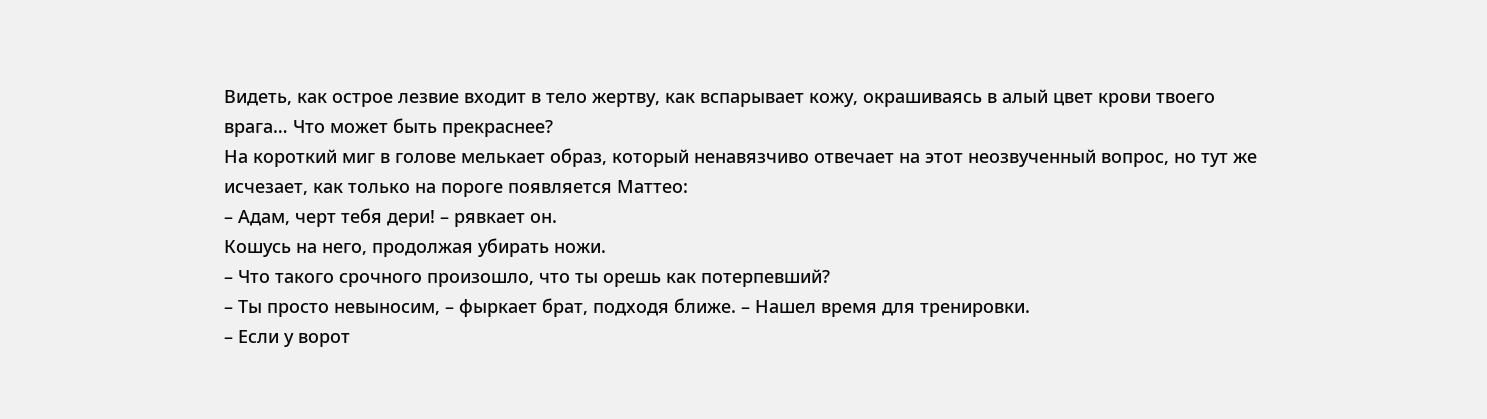Видеть, как острое лезвие входит в тело жертву, как вспарывает кожу, окрашиваясь в алый цвет крови твоего врага… Что может быть прекраснее?
На короткий миг в голове мелькает образ, который ненавязчиво отвечает на этот неозвученный вопрос, но тут же исчезает, как только на пороге появляется Маттео:
– Адам, черт тебя дери! – рявкает он.
Кошусь на него, продолжая убирать ножи.
– Что такого срочного произошло, что ты орешь как потерпевший?
– Ты просто невыносим, – фыркает брат, подходя ближе. – Нашел время для тренировки.
– Если у ворот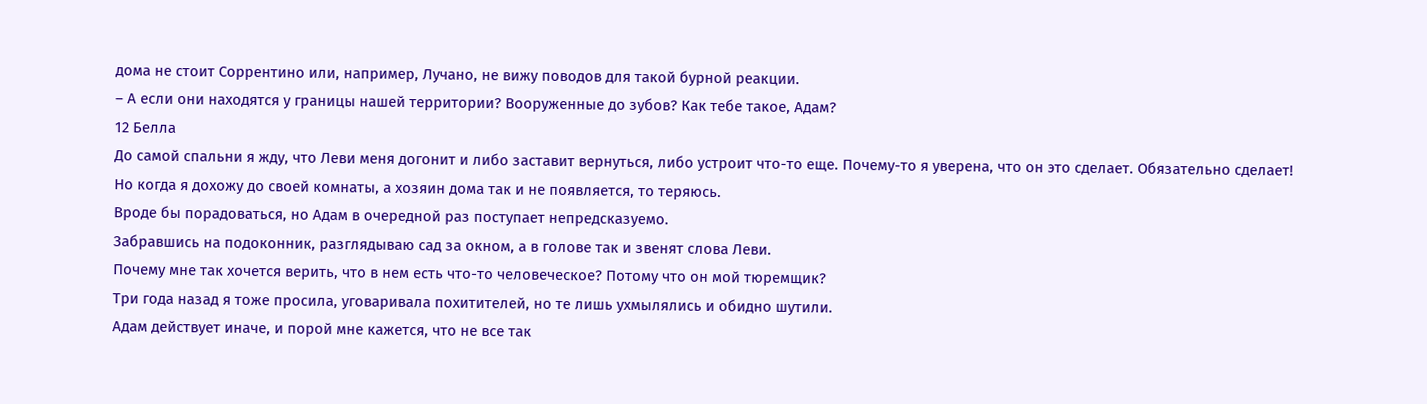дома не стоит Соррентино или, например, Лучано, не вижу поводов для такой бурной реакции.
– А если они находятся у границы нашей территории? Вооруженные до зубов? Как тебе такое, Адам?
12 Белла
До самой спальни я жду, что Леви меня догонит и либо заставит вернуться, либо устроит что-то еще. Почему-то я уверена, что он это сделает. Обязательно сделает!
Но когда я дохожу до своей комнаты, а хозяин дома так и не появляется, то теряюсь.
Вроде бы порадоваться, но Адам в очередной раз поступает непредсказуемо.
Забравшись на подоконник, разглядываю сад за окном, а в голове так и звенят слова Леви.
Почему мне так хочется верить, что в нем есть что-то человеческое? Потому что он мой тюремщик?
Три года назад я тоже просила, уговаривала похитителей, но те лишь ухмылялись и обидно шутили.
Адам действует иначе, и порой мне кажется, что не все так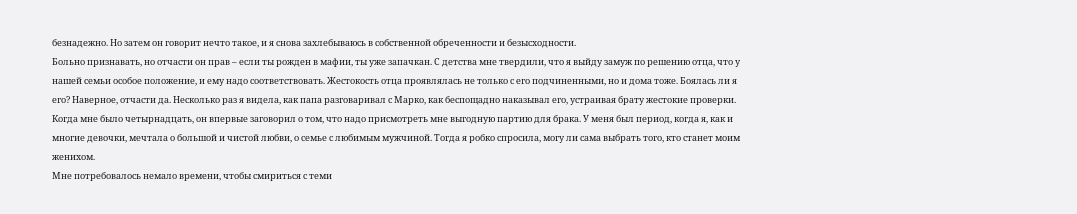безнадежно. Но затем он говорит нечто такое, и я снова захлебываюсь в собственной обреченности и безысходности.
Больно признавать, но отчасти он прав – если ты рожден в мафии, ты уже запачкан. С детства мне твердили, что я выйду замуж по решению отца, что у нашей семьи особое положение, и ему надо соответствовать. Жестокость отца проявлялась не только с его подчиненными, но и дома тоже. Боялась ли я его? Наверное, отчасти да. Несколько раз я видела, как папа разговаривал с Марко, как беспощадно наказывал его, устраивая брату жестокие проверки.
Когда мне было четырнадцать, он впервые заговорил о том, что надо присмотреть мне выгодную партию для брака. У меня был период, когда я, как и многие девочки, мечтала о большой и чистой любви, о семье с любимым мужчиной. Тогда я робко спросила, могу ли сама выбрать того, кто станет моим женихом.
Мне потребовалось немало времени, чтобы смириться с теми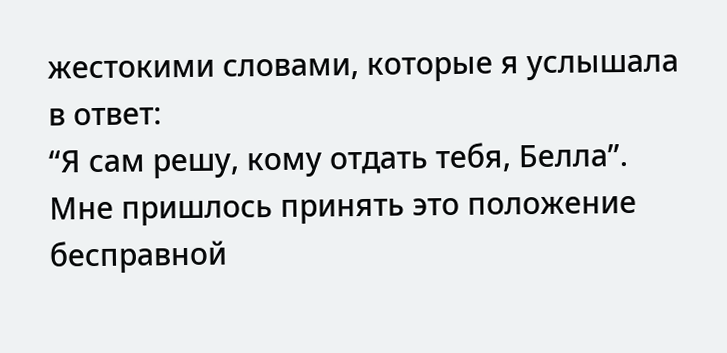жестокими словами, которые я услышала в ответ:
“Я сам решу, кому отдать тебя, Белла”.
Мне пришлось принять это положение бесправной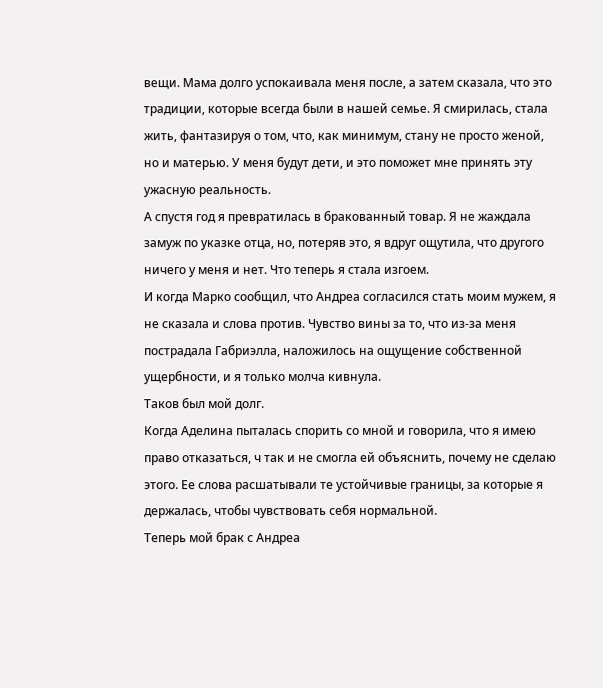вещи. Мама долго успокаивала меня после, а затем сказала, что это традиции, которые всегда были в нашей семье. Я смирилась, стала жить, фантазируя о том, что, как минимум, стану не просто женой, но и матерью. У меня будут дети, и это поможет мне принять эту ужасную реальность.
А спустя год я превратилась в бракованный товар. Я не жаждала замуж по указке отца, но, потеряв это, я вдруг ощутила, что другого ничего у меня и нет. Что теперь я стала изгоем.
И когда Марко сообщил, что Андреа согласился стать моим мужем, я не сказала и слова против. Чувство вины за то, что из-за меня пострадала Габриэлла, наложилось на ощущение собственной ущербности, и я только молча кивнула.
Таков был мой долг.
Когда Аделина пыталась спорить со мной и говорила, что я имею право отказаться, ч так и не смогла ей объяснить, почему не сделаю этого. Ее слова расшатывали те устойчивые границы, за которые я держалась, чтобы чувствовать себя нормальной.
Теперь мой брак с Андреа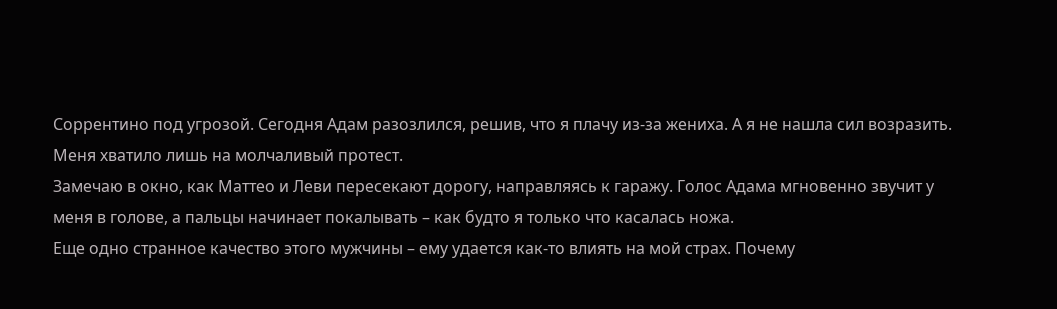Соррентино под угрозой. Сегодня Адам разозлился, решив, что я плачу из-за жениха. А я не нашла сил возразить.
Меня хватило лишь на молчаливый протест.
Замечаю в окно, как Маттео и Леви пересекают дорогу, направляясь к гаражу. Голос Адама мгновенно звучит у меня в голове, а пальцы начинает покалывать – как будто я только что касалась ножа.
Еще одно странное качество этого мужчины – ему удается как-то влиять на мой страх. Почему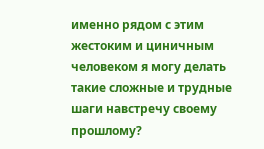именно рядом с этим жестоким и циничным человеком я могу делать такие сложные и трудные шаги навстречу своему прошлому?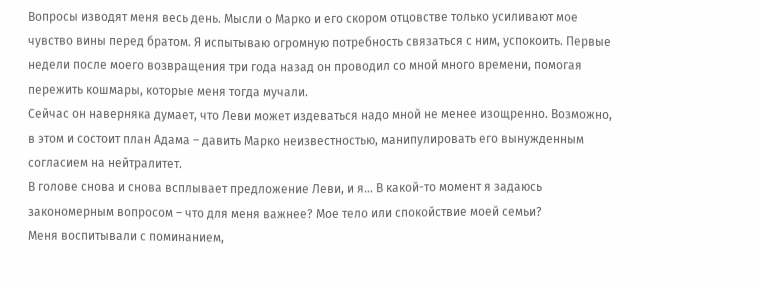Вопросы изводят меня весь день. Мысли о Марко и его скором отцовстве только усиливают мое чувство вины перед братом. Я испытываю огромную потребность связаться с ним, успокоить. Первые недели после моего возвращения три года назад он проводил со мной много времени, помогая пережить кошмары, которые меня тогда мучали.
Сейчас он наверняка думает, что Леви может издеваться надо мной не менее изощренно. Возможно, в этом и состоит план Адама – давить Марко неизвестностью, манипулировать его вынужденным согласием на нейтралитет.
В голове снова и снова всплывает предложение Леви, и я… В какой-то момент я задаюсь закономерным вопросом – что для меня важнее? Мое тело или спокойствие моей семьи?
Меня воспитывали с поминанием,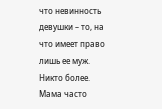что невинность девушки – то, на что имеет право лишь ее муж. Никто более.
Мама часто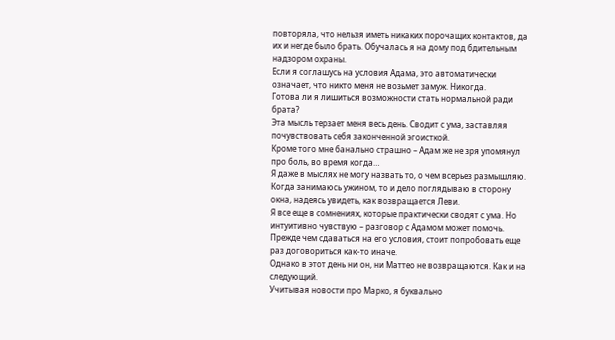повторяла, что нельзя иметь никаких порочащих контактов, да их и негде было брать. Обучалась я на дому под бдительным надзором охраны.
Если я соглашусь на условия Адама, это автоматически означает, что никто меня не возьмет замуж. Никогда.
Готова ли я лишиться возможности стать нормальной ради брата?
Эта мысль терзает меня весь день. Сводит с ума, заставляя почувствовать себя законченной эгоисткой.
Кроме того мне банально страшно – Адам же не зря упомянул про боль, во время когда…
Я даже в мыслях не могу назвать то, о чем всерьез размышляю.
Когда занимаюсь ужином, то и дело поглядываю в сторону окна, надеясь увидеть, как возвращается Леви.
Я все еще в сомнениях, которые практически сводят с ума. Но интуитивно чувствую – разговор с Адамом может помочь. Прежде чем сдаваться на его условия, стоит попробовать еще раз договориться как-то иначе.
Однако в этот день ни он, ни Маттео не возвращаются. Как и на следующий.
Учитывая новости про Марко, я буквально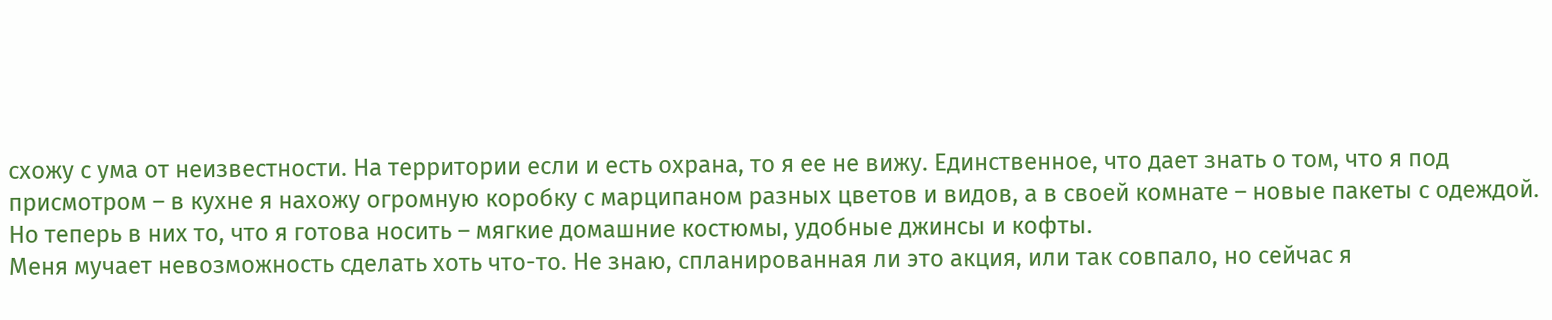схожу с ума от неизвестности. На территории если и есть охрана, то я ее не вижу. Единственное, что дает знать о том, что я под присмотром – в кухне я нахожу огромную коробку с марципаном разных цветов и видов, а в своей комнате – новые пакеты с одеждой. Но теперь в них то, что я готова носить – мягкие домашние костюмы, удобные джинсы и кофты.
Меня мучает невозможность сделать хоть что-то. Не знаю, спланированная ли это акция, или так совпало, но сейчас я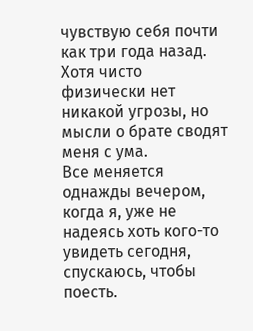чувствую себя почти как три года назад. Хотя чисто физически нет никакой угрозы, но мысли о брате сводят меня с ума.
Все меняется однажды вечером, когда я, уже не надеясь хоть кого-то увидеть сегодня, спускаюсь, чтобы поесть.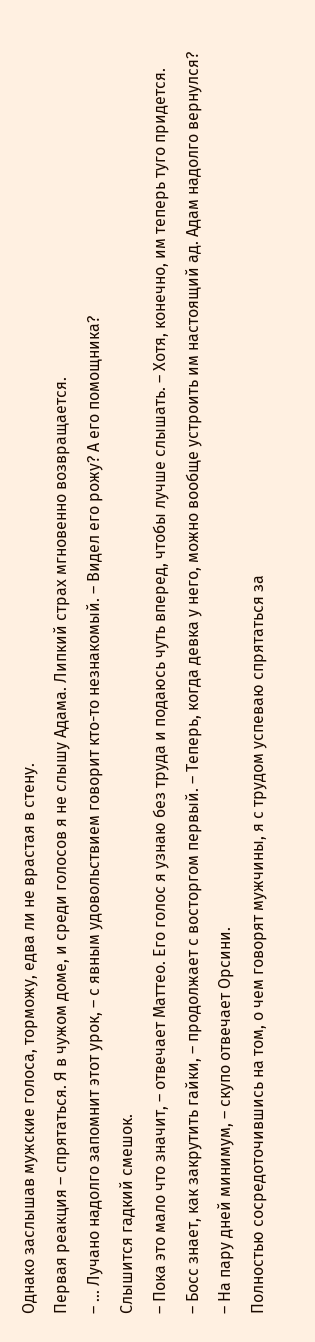Однако заслышав мужские голоса, торможу, едва ли не врастая в стену.
Первая реакция – спрятаться. Я в чужом доме, и среди голосов я не слышу Адама. Липкий страх мгновенно возвращается.
– … Лучано надолго запомнит этот урок, – с явным удовольствием говорит кто-то незнакомый. – Видел его рожу? А его помощника?
Слышится гадкий смешок.
– Пока это мало что значит, – отвечает Маттео. Его голос я узнаю без труда и подаюсь чуть вперед, чтобы лучше слышать. – Хотя, конечно, им теперь туго придется.
– Босс знает, как закрутить гайки, – продолжает с восторгом первый. – Теперь, когда девка у него, можно вообще устроить им настоящий ад. Адам надолго вернулся?
– На пару дней минимум, – скупо отвечает Орсини.
Полностью сосредоточившись на том, о чем говорят мужчины, я с трудом успеваю спрятаться за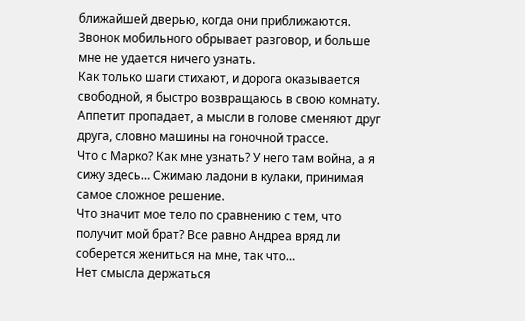ближайшей дверью, когда они приближаются.
Звонок мобильного обрывает разговор, и больше мне не удается ничего узнать.
Как только шаги стихают, и дорога оказывается свободной, я быстро возвращаюсь в свою комнату. Аппетит пропадает, а мысли в голове сменяют друг друга, словно машины на гоночной трассе.
Что с Марко? Как мне узнать? У него там война, а я сижу здесь… Сжимаю ладони в кулаки, принимая самое сложное решение.
Что значит мое тело по сравнению с тем, что получит мой брат? Все равно Андреа вряд ли соберется жениться на мне, так что…
Нет смысла держаться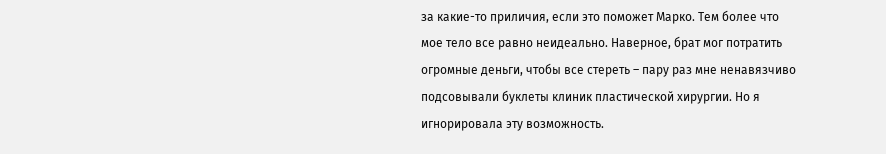за какие-то приличия, если это поможет Марко. Тем более что мое тело все равно неидеально. Наверное, брат мог потратить огромные деньги, чтобы все стереть – пару раз мне ненавязчиво подсовывали буклеты клиник пластической хирургии. Но я игнорировала эту возможность.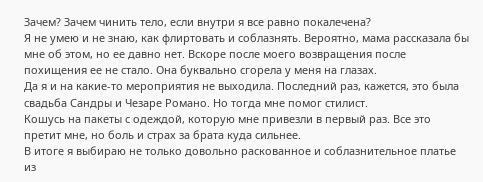Зачем? Зачем чинить тело, если внутри я все равно покалечена?
Я не умею и не знаю, как флиртовать и соблазнять. Вероятно, мама рассказала бы мне об этом, но ее давно нет. Вскоре после моего возвращения после похищения ее не стало. Она буквально сгорела у меня на глазах.
Да я и на какие-то мероприятия не выходила. Последний раз, кажется, это была свадьба Сандры и Чезаре Романо. Но тогда мне помог стилист.
Кошусь на пакеты с одеждой, которую мне привезли в первый раз. Все это претит мне, но боль и страх за брата куда сильнее.
В итоге я выбираю не только довольно раскованное и соблазнительное платье из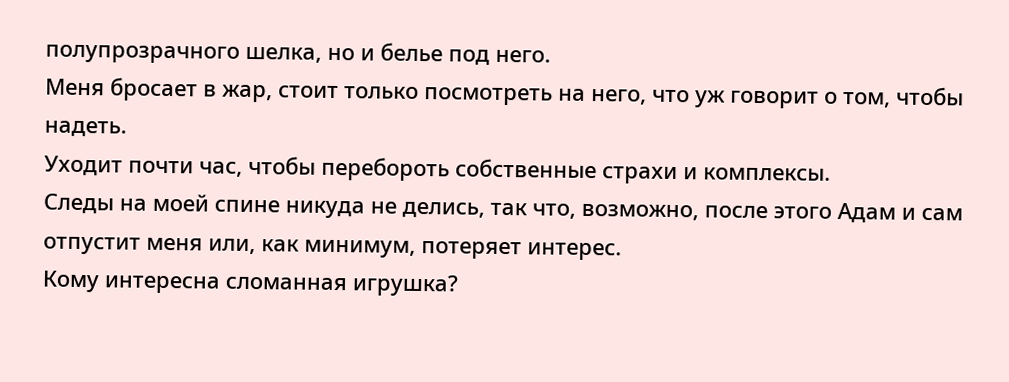полупрозрачного шелка, но и белье под него.
Меня бросает в жар, стоит только посмотреть на него, что уж говорит о том, чтобы надеть.
Уходит почти час, чтобы перебороть собственные страхи и комплексы.
Следы на моей спине никуда не делись, так что, возможно, после этого Адам и сам отпустит меня или, как минимум, потеряет интерес.
Кому интересна сломанная игрушка?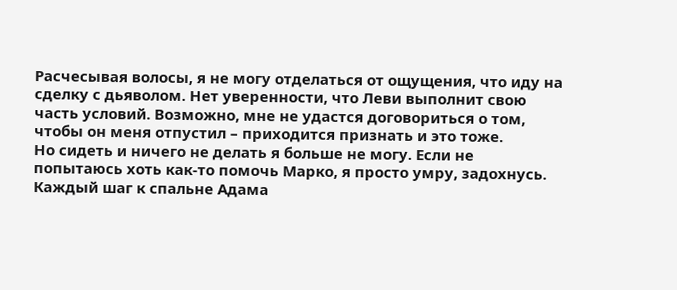Расчесывая волосы, я не могу отделаться от ощущения, что иду на сделку с дьяволом. Нет уверенности, что Леви выполнит свою часть условий. Возможно, мне не удастся договориться о том, чтобы он меня отпустил – приходится признать и это тоже.
Но сидеть и ничего не делать я больше не могу. Если не попытаюсь хоть как-то помочь Марко, я просто умру, задохнусь.
Каждый шаг к спальне Адама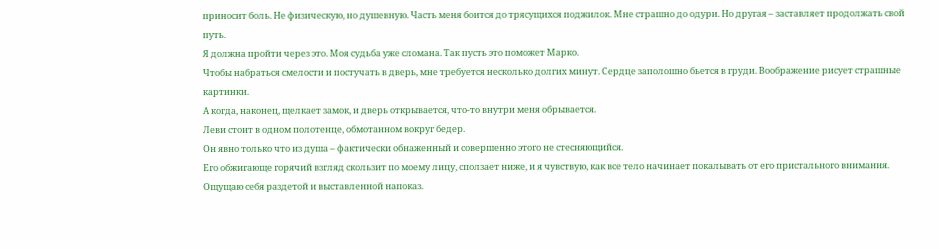приносит боль. Не физическую, но душевную. Часть меня боится до трясущихся поджилок. Мне страшно до одури. Но другая – заставляет продолжать свой путь.
Я должна пройти через это. Моя судьба уже сломана. Так пусть это поможет Марко.
Чтобы набраться смелости и постучать в дверь, мне требуется несколько долгих минут. Сердце заполошно бьется в груди. Воображение рисует страшные картинки.
А когда, наконец, щелкает замок, и дверь открывается, что-то внутри меня обрывается.
Леви стоит в одном полотенце, обмотанном вокруг бедер.
Он явно только что из душа – фактически обнаженный и совершенно этого не стесняющийся.
Его обжигающе горячий взгляд скользит по моему лицу, сползает ниже, и я чувствую, как все тело начинает покалывать от его пристального внимания.
Ощущаю себя раздетой и выставленной напоказ.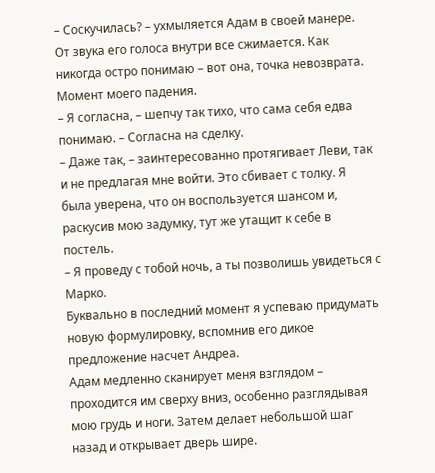– Соскучилась? – ухмыляется Адам в своей манере.
От звука его голоса внутри все сжимается. Как никогда остро понимаю – вот она, точка невозврата. Момент моего падения.
– Я согласна, – шепчу так тихо, что сама себя едва понимаю. – Согласна на сделку.
– Даже так, – заинтересованно протягивает Леви, так и не предлагая мне войти. Это сбивает с толку. Я была уверена, что он воспользуется шансом и, раскусив мою задумку, тут же утащит к себе в постель.
– Я проведу с тобой ночь, а ты позволишь увидеться с Марко.
Буквально в последний момент я успеваю придумать новую формулировку, вспомнив его дикое предложение насчет Андреа.
Адам медленно сканирует меня взглядом – проходится им сверху вниз, особенно разглядывая мою грудь и ноги. Затем делает небольшой шаг назад и открывает дверь шире.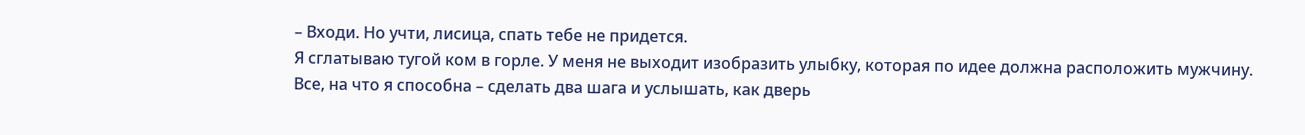– Входи. Но учти, лисица, спать тебе не придется.
Я сглатываю тугой ком в горле. У меня не выходит изобразить улыбку, которая по идее должна расположить мужчину. Все, на что я способна – сделать два шага и услышать, как дверь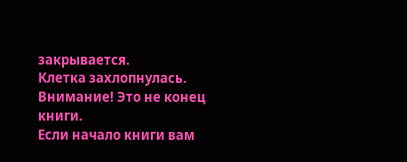закрывается.
Клетка захлопнулась.
Внимание! Это не конец книги.
Если начало книги вам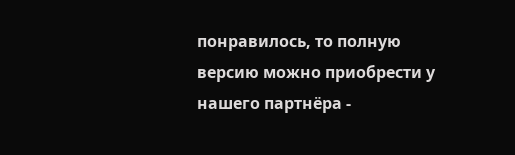понравилось, то полную версию можно приобрести у нашего партнёра -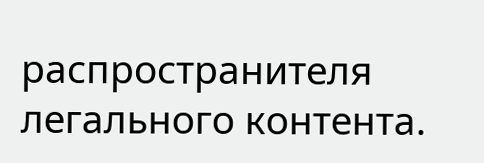распространителя легального контента.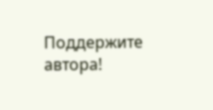Поддержите автора!